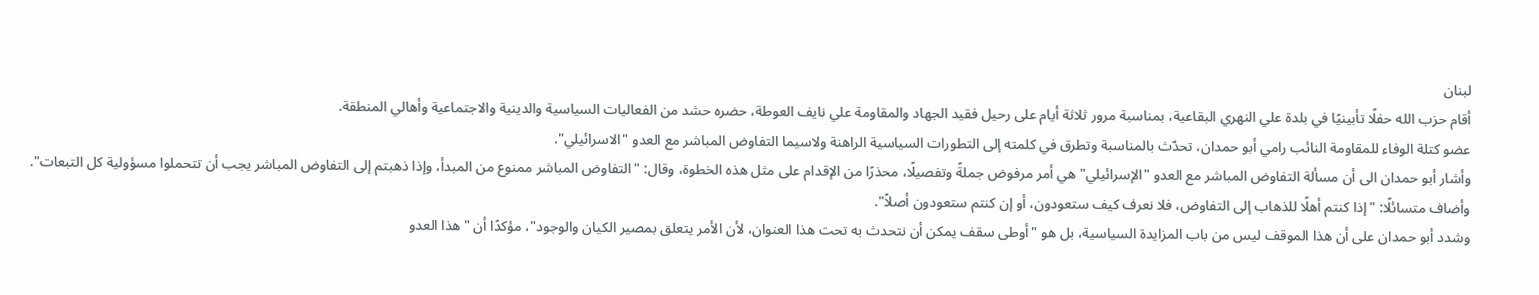لبنان
أقام حزب الله حفلًا تأبينيًا في بلدة علي النهري البقاعية، بمناسبة مرور ثلاثة أيام على رحيل فقيد الجهاد والمقاومة علي نايف العوطة، حضره حشد من الفعاليات السياسية والدينية والاجتماعية وأهالي المنطقة.
عضو كتلة الوفاء للمقاومة النائب رامي أبو حمدان، تحدّث بالمناسبة وتطرق في كلمته إلى التطورات السياسية الراهنة ولاسيما التفاوض المباشر مع العدو "الاسرائيلي".
وأشار أبو حمدان الى أن مسألة التفاوض المباشر مع العدو "الإسرائيلي" هي أمر مرفوض جملةً وتفصيلًا، محذرًا من الإقدام على مثل هذه الخطوة، وقال: "التفاوض المباشر ممنوع من المبدأ، وإذا ذهبتم إلى التفاوض المباشر يجب أن تتحملوا مسؤولية كل التبعات".
وأضاف متسائلًا: "إذا كنتم أهلًا للذهاب إلى التفاوض، فلا نعرف كيف ستعودون، أو إن كنتم ستعودون أصلاً".
وشدد أبو حمدان على أن هذا الموقف ليس من باب المزايدة السياسية، بل هو "أوطى سقف يمكن أن نتحدث به تحت هذا العنوان، لأن الأمر يتعلق بمصير الكيان والوجود"، مؤكدًا أن "هذا العدو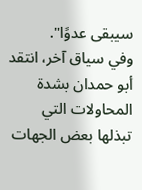سيبقى عدوًا".
وفي سياق آخر، انتقد أبو حمدان بشدة المحاولات التي تبذلها بعض الجهات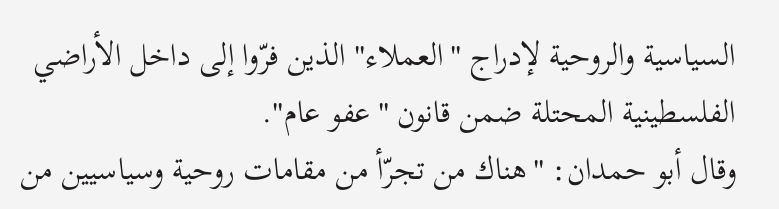السياسية والروحية لإدراج "العملاء" الذين فرّوا إلى داخل الأراضي الفلسطينية المحتلة ضمن قانون "عفو عام".
وقال أبو حمدان: "هناك من تجرّأ من مقامات روحية وسياسيين من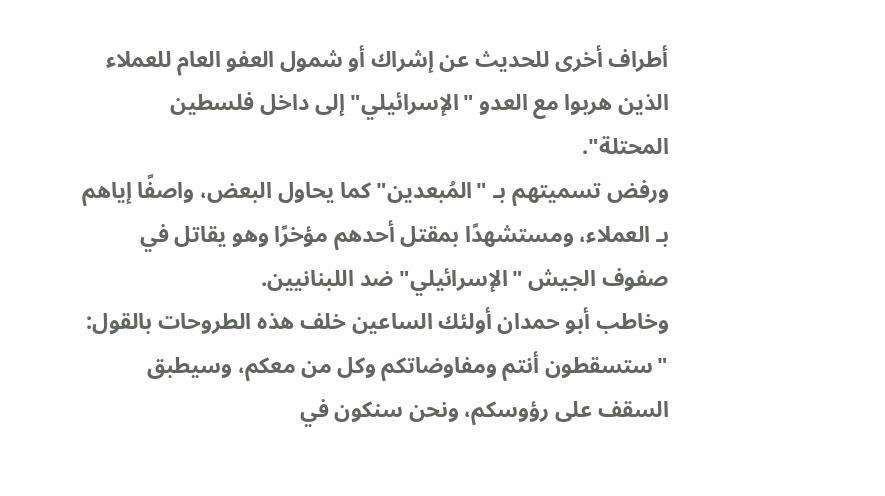أطراف أخرى للحديث عن إشراك أو شمول العفو العام للعملاء الذين هربوا مع العدو "الإسرائيلي" إلى داخل فلسطين المحتلة".
ورفض تسميتهم بـ "المُبعدين" كما يحاول البعض، واصفًا إياهم بـ العملاء، ومستشهدًا بمقتل أحدهم مؤخرًا وهو يقاتل في صفوف الجيش "الإسرائيلي" ضد اللبنانيين.
وخاطب أبو حمدان أولئك الساعين خلف هذه الطروحات بالقول: "ستسقطون أنتم ومفاوضاتكم وكل من معكم، وسيطبق السقف على رؤوسكم، ونحن سنكون في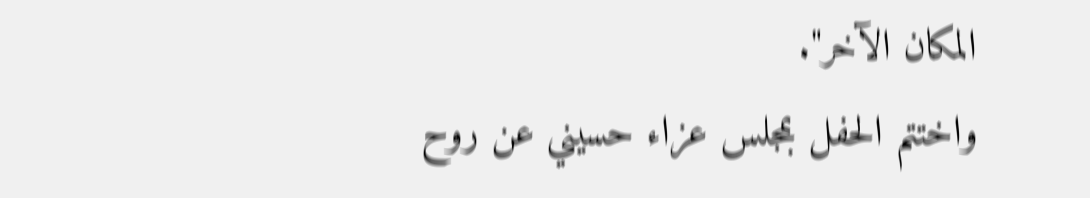المكان الآخر".
واختتم الحفل بمجلس عزاء حسيني عن روح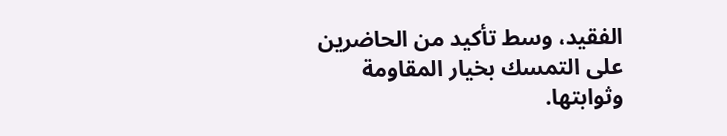الفقيد، وسط تأكيد من الحاضرين على التمسك بخيار المقاومة وثوابتها.